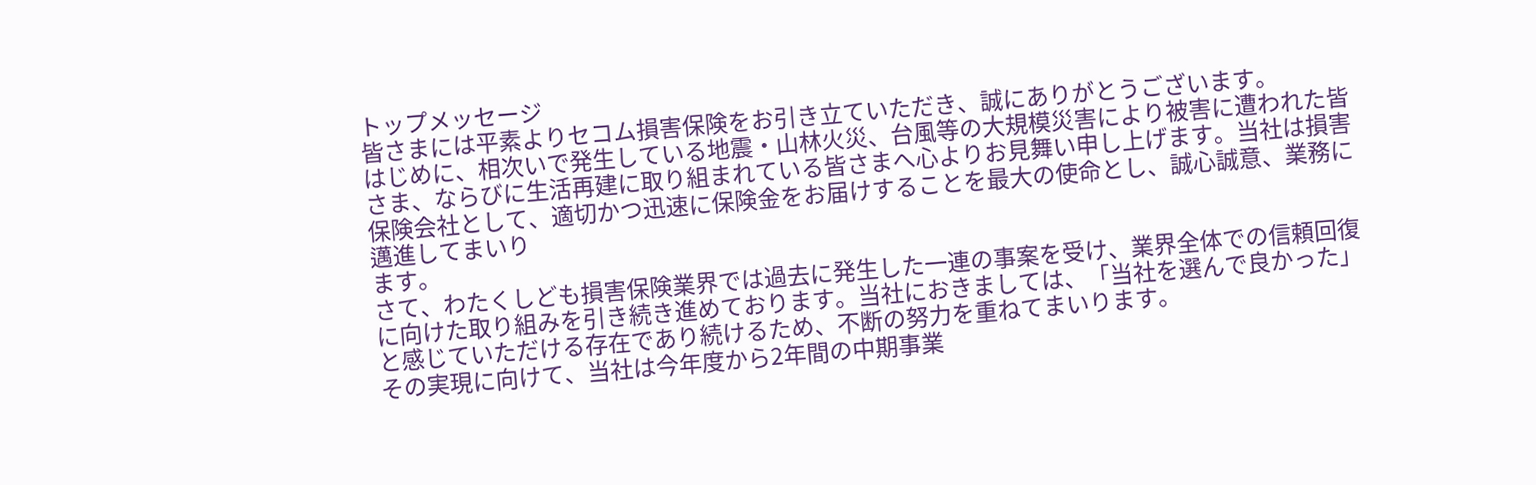トップメッセージ
皆さまには平素よりセコム損害保険をお引き立ていただき、誠にありがとうございます。
はじめに、相次いで発生している地震・山林火災、台風等の大規模災害により被害に遭われた皆さま、ならびに生活再建に取り組まれている皆さまへ心よりお見舞い申し上げます。当社は損害保険会社として、適切かつ迅速に保険金をお届けすることを最大の使命とし、誠心誠意、業務に邁進してまいり
ます。
さて、わたくしども損害保険業界では過去に発生した一連の事案を受け、業界全体での信頼回復に向けた取り組みを引き続き進めております。当社におきましては、「当社を選んで良かった」と感じていただける存在であり続けるため、不断の努力を重ねてまいります。
その実現に向けて、当社は今年度から2年間の中期事業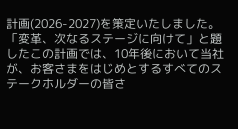計画(2026-2027)を策定いたしました。
「変革、次なるステージに向けて」と題したこの計画では、10年後において当社が、お客さまをはじめとするすべてのステークホルダーの皆さ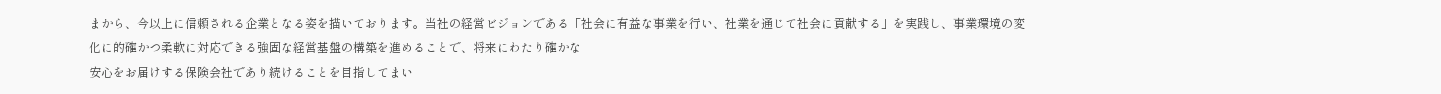まから、今以上に信頼される企業となる姿を描いております。当社の経営ビジョンである「社会に有益な事業を行い、社業を通じて社会に貢献する」を実践し、事業環境の変化に的確かつ柔軟に対応できる強固な経営基盤の構築を進めることで、将来にわたり確かな
安心をお届けする保険会社であり続けることを目指してまい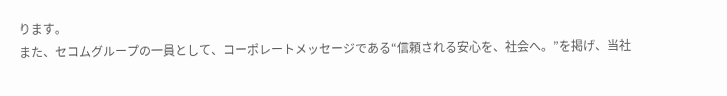ります。
また、セコムグループの一員として、コーポレートメッセージである“信頼される安心を、社会へ。”を掲げ、当社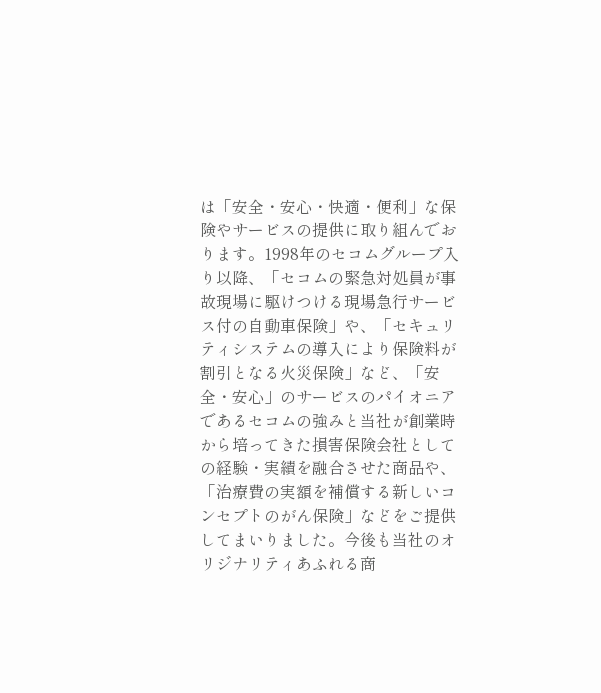は「安全・安心・快適・便利」な保険やサービスの提供に取り組んでおります。1998年のセコムグループ入り以降、「セコムの緊急対処員が事故現場に駆けつける現場急行サービス付の自動車保険」や、「セキュリティシステムの導入により保険料が割引となる火災保険」など、「安全・安心」のサービスのパイオニアであるセコムの強みと当社が創業時から培ってきた損害保険会社としての経験・実績を融合させた商品や、「治療費の実額を補償する新しいコンセプトのがん保険」などをご提供してまいりました。今後も当社のオリジナリティあふれる商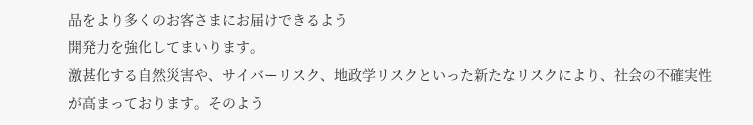品をより多くのお客さまにお届けできるよう
開発力を強化してまいります。
激甚化する自然災害や、サイバーリスク、地政学リスクといった新たなリスクにより、社会の不確実性が高まっております。そのよう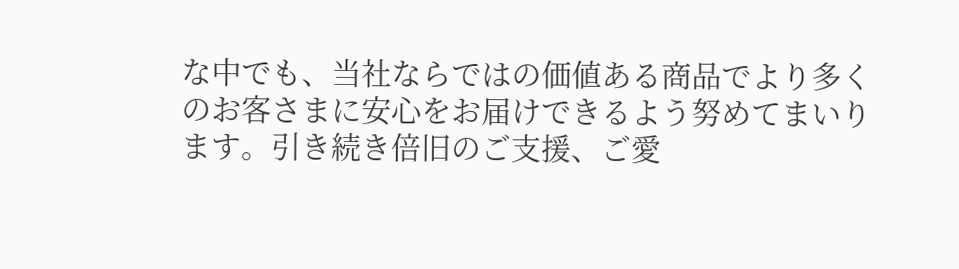な中でも、当社ならではの価値ある商品でより多くのお客さまに安心をお届けできるよう努めてまいります。引き続き倍旧のご支援、ご愛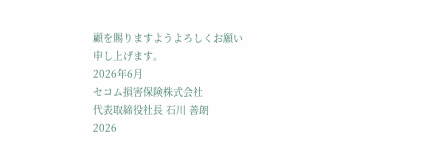顧を賜りますようよろしくお願い
申し上げます。
2026年6月
セコム損害保険株式会社
代表取締役社長 石川 善朗
2026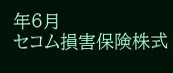年6月
セコム損害保険株式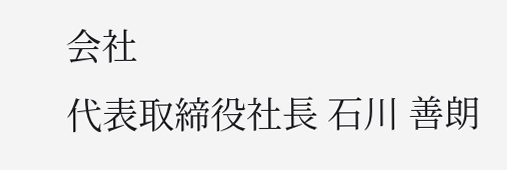会社
代表取締役社長 石川 善朗